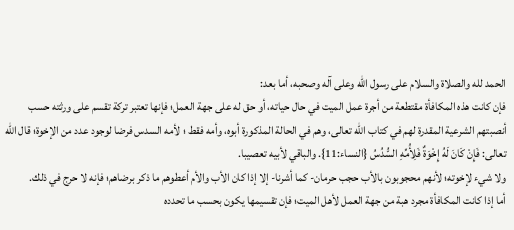الحمد لله والصلاة والسلام على رسول الله وعلى آله وصحبه، أما بعد:
فإن كانت هذه المكافأة مقتطعة من أجرة عمل الميت في حال حياته، أو حق له على جهة العمل؛ فإنها تعتبر تركة تقسم على ورثته حسب أنصبتهم الشرعية المقدرة لهم في كتاب الله تعالى، وهم في الحالة المذكورة أبوه، وأمه فقط ؛ لأمه السدس فرضا لوجود عدد من الإخوة؛ قال الله تعالى: فَإِنْ كَانَ لَهُ إِخْوَةٌ فَلِأُمِّهِ السُّدُسُ {النساء:11}. والباقي لأبيه تعصيبا.
ولا شيء لإخوته؛ لأنهم محجوبون بالأب حجب حرمان- كما أشرنا- إلا إذا كان الأب والأم أعطوهم ما ذكر برضاهم؛ فإنه لا حرج في ذلك.
أما إذا كانت المكافأة مجرد هبة من جهة العمل لأهل الميت؛ فإن تقسيمها يكون بحسب ما تحدده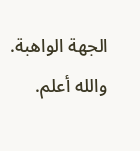الجهة الواهبة.
والله أعلم.